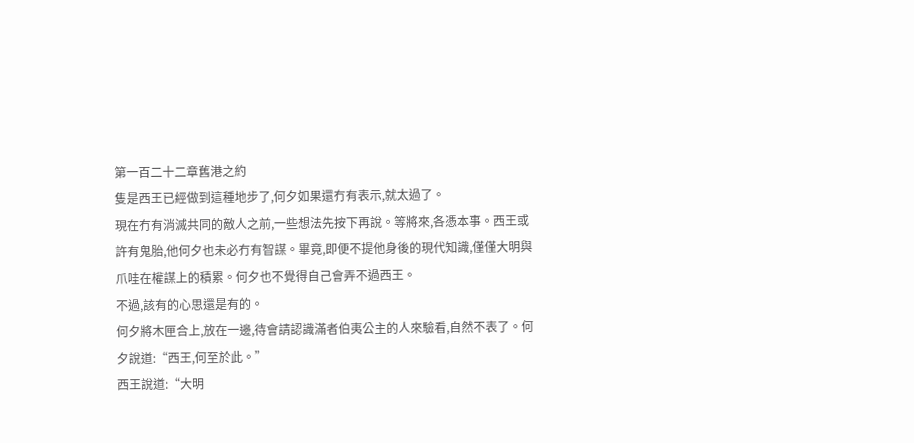第一百二十二章舊港之約
隻是西王已經做到這種地步了,何夕如果還冇有表示,就太過了。
現在冇有消滅共同的敵人之前,一些想法先按下再說。等將來,各憑本事。西王或許有鬼胎,他何夕也未必冇有智謀。畢竟,即便不提他身後的現代知識,僅僅大明與爪哇在權謀上的積累。何夕也不覺得自己會弄不過西王。
不過,該有的心思還是有的。
何夕將木匣合上,放在一邊,待會請認識滿者伯夷公主的人來驗看,自然不表了。何夕說道:“西王,何至於此。”
西王說道:“大明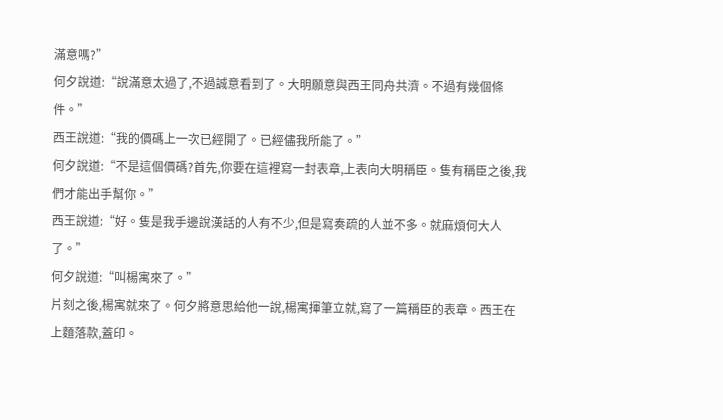滿意嗎?”
何夕說道:“說滿意太過了,不過誠意看到了。大明願意與西王同舟共濟。不過有幾個條件。”
西王說道:“我的價碼上一次已經開了。已經儘我所能了。”
何夕說道:“不是這個價碼?首先,你要在這裡寫一封表章,上表向大明稱臣。隻有稱臣之後,我們才能出手幫你。”
西王說道:“好。隻是我手邊說漢話的人有不少,但是寫奏疏的人並不多。就麻煩何大人了。”
何夕說道:“叫楊寓來了。”
片刻之後,楊寓就來了。何夕將意思給他一說,楊寓揮筆立就,寫了一篇稱臣的表章。西王在上麵落款,蓋印。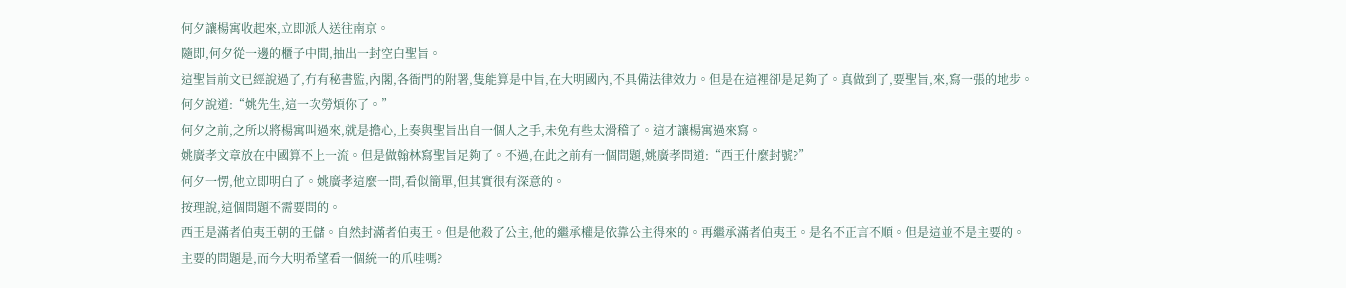何夕讓楊寓收起來,立即派人送往南京。
隨即,何夕從一邊的櫃子中間,抽出一封空白聖旨。
這聖旨前文已經說過了,冇有秘書監,內閣,各衙門的附署,隻能算是中旨,在大明國內,不具備法律效力。但是在這裡卻是足夠了。真做到了,要聖旨,來,寫一張的地步。
何夕說道:“姚先生,這一次勞煩你了。”
何夕之前,之所以將楊寓叫過來,就是擔心,上奏與聖旨出自一個人之手,未免有些太滑稽了。這才讓楊寓過來寫。
姚廣孝文章放在中國算不上一流。但是做翰林寫聖旨足夠了。不過,在此之前有一個問題,姚廣孝問道:“西王什麼封號?”
何夕一愣,他立即明白了。姚廣孝這麼一問,看似簡單,但其實很有深意的。
按理說,這個問題不需要問的。
西王是滿者伯夷王朝的王儲。自然封滿者伯夷王。但是他殺了公主,他的繼承權是依靠公主得來的。再繼承滿者伯夷王。是名不正言不順。但是這並不是主要的。
主要的問題是,而今大明希望看一個統一的爪哇嗎?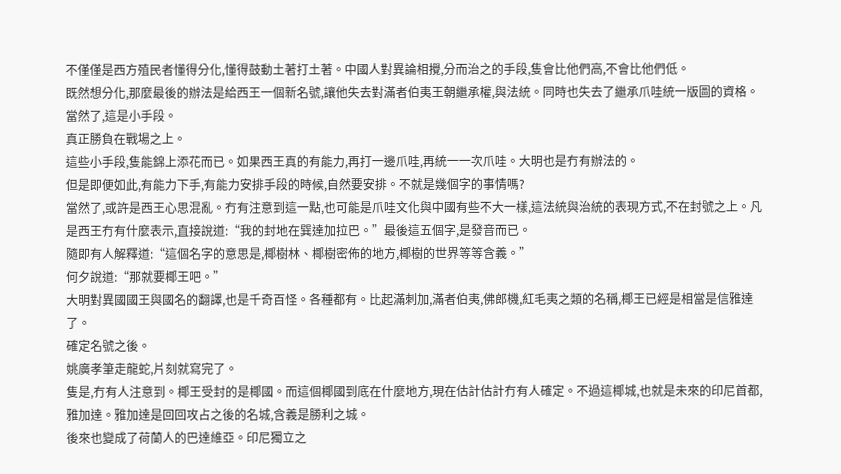不僅僅是西方殖民者懂得分化,懂得鼓動土著打土著。中國人對異論相攪,分而治之的手段,隻會比他們高,不會比他們低。
既然想分化,那麼最後的辦法是給西王一個新名號,讓他失去對滿者伯夷王朝繼承權,與法統。同時也失去了繼承爪哇統一版圖的資格。
當然了,這是小手段。
真正勝負在戰場之上。
這些小手段,隻能錦上添花而已。如果西王真的有能力,再打一邊爪哇,再統一一次爪哇。大明也是冇有辦法的。
但是即便如此,有能力下手,有能力安排手段的時候,自然要安排。不就是幾個字的事情嗎?
當然了,或許是西王心思混亂。冇有注意到這一點,也可能是爪哇文化與中國有些不大一樣,這法統與治統的表現方式,不在封號之上。凡是西王冇有什麼表示,直接說道:“我的封地在巽達加拉巴。”最後這五個字,是發音而已。
隨即有人解釋道:“這個名字的意思是,椰樹林、椰樹密佈的地方,椰樹的世界等等含義。”
何夕說道:“那就要椰王吧。”
大明對異國國王與國名的翻譯,也是千奇百怪。各種都有。比起滿刺加,滿者伯夷,佛郎機,紅毛夷之類的名稱,椰王已經是相當是信雅達了。
確定名號之後。
姚廣孝筆走龍蛇,片刻就寫完了。
隻是,冇有人注意到。椰王受封的是椰國。而這個椰國到底在什麼地方,現在估計估計冇有人確定。不過這椰城,也就是未來的印尼首都,雅加達。雅加達是回回攻占之後的名城,含義是勝利之城。
後來也變成了荷蘭人的巴達維亞。印尼獨立之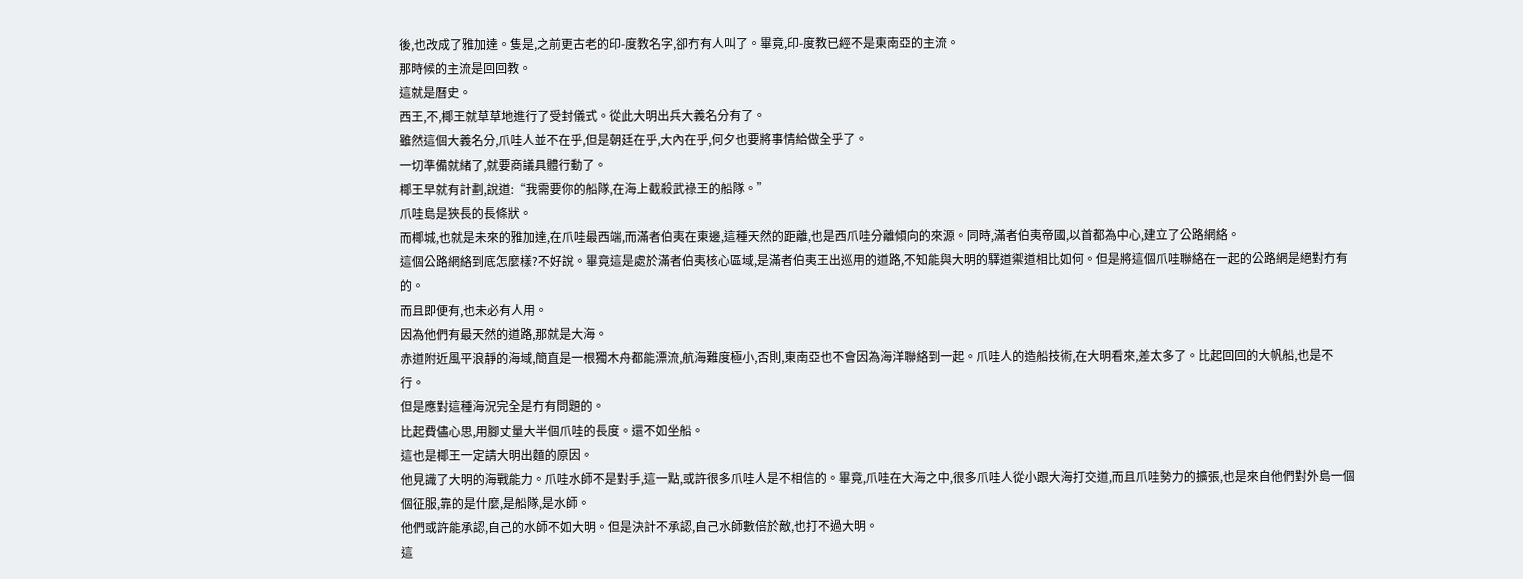後,也改成了雅加達。隻是,之前更古老的印-度教名字,卻冇有人叫了。畢竟,印-度教已經不是東南亞的主流。
那時候的主流是回回教。
這就是曆史。
西王,不,椰王就草草地進行了受封儀式。從此大明出兵大義名分有了。
雖然這個大義名分,爪哇人並不在乎,但是朝廷在乎,大內在乎,何夕也要將事情給做全乎了。
一切準備就緒了,就要商議具體行動了。
椰王早就有計劃,說道:“我需要你的船隊,在海上截殺武祿王的船隊。”
爪哇島是狹長的長條狀。
而椰城,也就是未來的雅加達,在爪哇最西端,而滿者伯夷在東邊,這種天然的距離,也是西爪哇分離傾向的來源。同時,滿者伯夷帝國,以首都為中心,建立了公路網絡。
這個公路網絡到底怎麼樣?不好說。畢竟這是處於滿者伯夷核心區域,是滿者伯夷王出巡用的道路,不知能與大明的驛道禦道相比如何。但是將這個爪哇聯絡在一起的公路網是絕對冇有的。
而且即便有,也未必有人用。
因為他們有最天然的道路,那就是大海。
赤道附近風平浪靜的海域,簡直是一根獨木舟都能漂流,航海難度極小,否則,東南亞也不會因為海洋聯絡到一起。爪哇人的造船技術,在大明看來,差太多了。比起回回的大帆船,也是不行。
但是應對這種海況完全是冇有問題的。
比起費儘心思,用腳丈量大半個爪哇的長度。還不如坐船。
這也是椰王一定請大明出麵的原因。
他見識了大明的海戰能力。爪哇水師不是對手,這一點,或許很多爪哇人是不相信的。畢竟,爪哇在大海之中,很多爪哇人從小跟大海打交道,而且爪哇勢力的擴張,也是來自他們對外島一個個征服,靠的是什麼,是船隊,是水師。
他們或許能承認,自己的水師不如大明。但是決計不承認,自己水師數倍於敵,也打不過大明。
這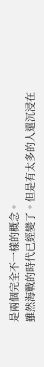是兩個完全不一樣的概念。
雖然海戰的時代已經變了。但是有太多的人還沉浸在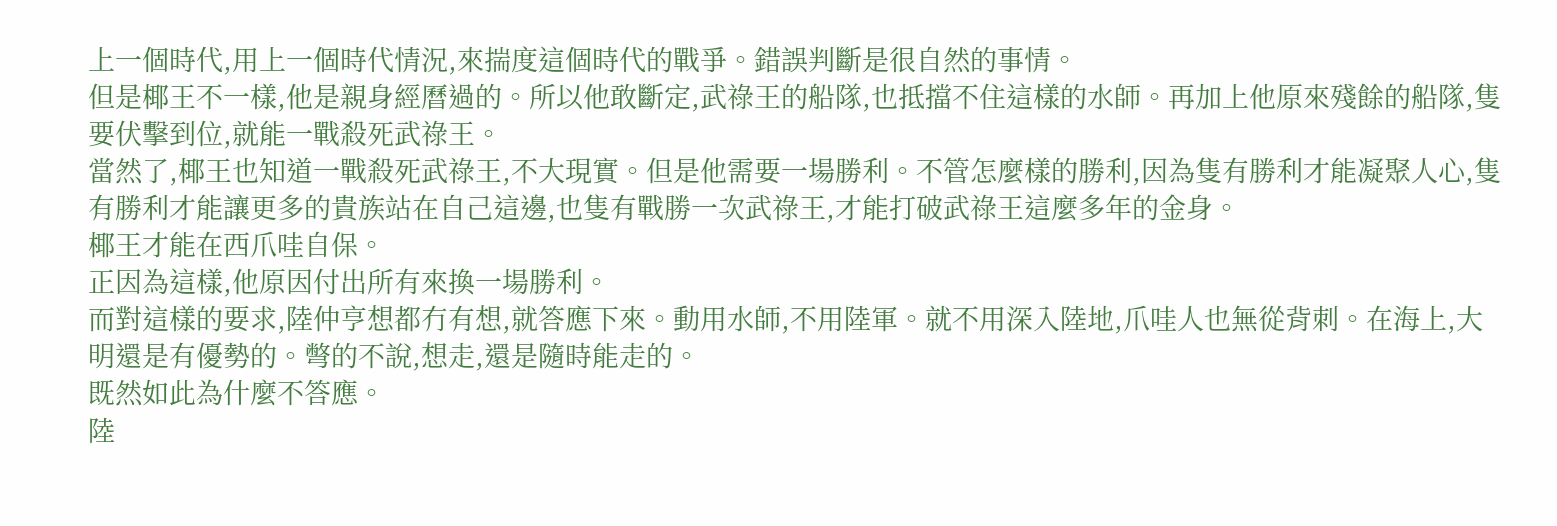上一個時代,用上一個時代情況,來揣度這個時代的戰爭。錯誤判斷是很自然的事情。
但是椰王不一樣,他是親身經曆過的。所以他敢斷定,武祿王的船隊,也抵擋不住這樣的水師。再加上他原來殘餘的船隊,隻要伏擊到位,就能一戰殺死武祿王。
當然了,椰王也知道一戰殺死武祿王,不大現實。但是他需要一場勝利。不管怎麼樣的勝利,因為隻有勝利才能凝聚人心,隻有勝利才能讓更多的貴族站在自己這邊,也隻有戰勝一次武祿王,才能打破武祿王這麼多年的金身。
椰王才能在西爪哇自保。
正因為這樣,他原因付出所有來換一場勝利。
而對這樣的要求,陸仲亨想都冇有想,就答應下來。動用水師,不用陸軍。就不用深入陸地,爪哇人也無從背刺。在海上,大明還是有優勢的。彆的不說,想走,還是隨時能走的。
既然如此為什麼不答應。
陸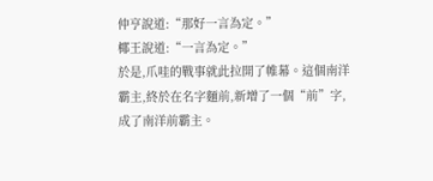仲亨說道:“那好一言為定。”
椰王說道:“一言為定。”
於是,爪哇的戰事就此拉開了帷幕。這個南洋霸主,終於在名字麵前,新增了一個“前”字,成了南洋前霸主。